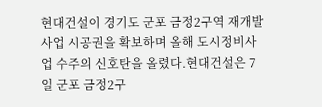현대건설이 경기도 군포 금정2구역 재개발사업 시공권을 확보하며 올해 도시정비사업 수주의 신호탄을 올렸다.현대건설은 7일 군포 금정2구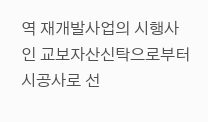역 재개발사업의 시행사인 교보자산신탁으로부터 시공사로 선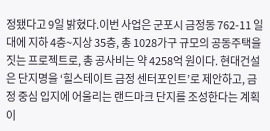정됐다고 9일 밝혔다.이번 사업은 군포시 금정동 762-11 일대에 지하 4층~지상 35층, 총 1028가구 규모의 공동주택을 짓는 프로젝트로, 총 공사비는 약 4258억 원이다. 현대건설은 단지명을 ‘힐스테이트 금정 센터포인트’로 제안하고, 금정 중심 입지에 어울리는 랜드마크 단지를 조성한다는 계획이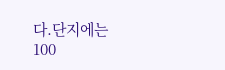다.단지에는 100